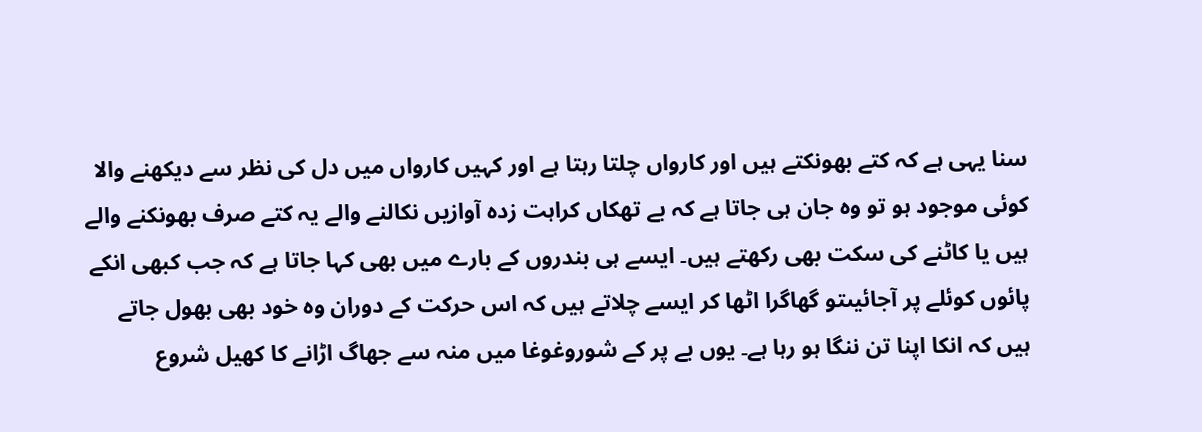سنا یہی ہے کہ کتے بھونکتے ہیں اور کارواں چلتا رہتا ہے اور کہیں کارواں میں دل کی نظر سے دیکھنے والا کوئی موجود ہو تو وہ جان ہی جاتا ہے کہ بے تھکاں کراہت زدہ آوازیں نکالنے والے یہ کتے صرف بھونکنے والے ہیں یا کاٹنے کی سکت بھی رکھتے ہیں۔ ایسے ہی بندروں کے بارے میں بھی کہا جاتا ہے کہ جب کبھی انکے پائوں کوئلے پر آجائیںتو گھاگرا اٹھا کر ایسے چلاتے ہیں کہ اس حرکت کے دوران وہ خود بھی بھول جاتے ہیں کہ انکا اپنا تن ننگا ہو رہا ہے۔ یوں بے پر کے شوروغوغا میں منہ سے جھاگ اڑانے کا کھیل شروع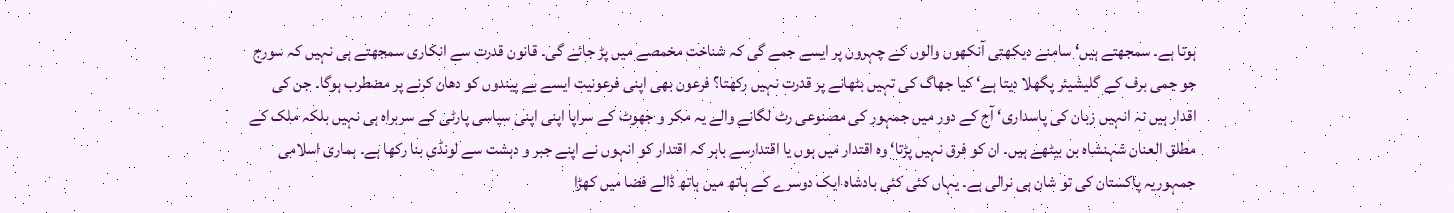ہوتا ہے۔ سمجھتے ہیں‘ سامنے دیکھتی آنکھوں والوں کے چہروں پر ایسے جمے گی کہ شناخت مخمصے میں پڑ جائے گی۔ قانون قدرت سے انکاری سمجھتے ہی نہیں کہ سورج جو جمی برف کے گلیشیئر پگھلا دیتا ہے‘ کیا جھاگ کی تہیں بٹھانے پر قدرت نہیں رکھتا؟ فرعون بھی اپنی فرعونیت ایسے بے پیندوں کو دھان کرنے پر مضطرب ہوگا۔ جن کی اقدار ہیں نہ انہیں زبان کی پاسداری‘ آج کے دور میں جمہور کی مصنوعی رٹ لگانے والے یہ مکر و جھوٹ کے سراپا اپنی اپنی سیاسی پارٹی کے سربراہ ہی نہیں بلکہ ملک کے مطلق العنان شہنشاہ بن بیٹھے ہیں۔ ان کو فرق نہیں پڑتا‘ وہ اقتدار میں ہوں یا اقتدارسے باہر کہ اقتدار کو انہوں نے اپنے جبر و دہشت سے لونڈی بنا رکھا ہے۔ ہماری اسلامی جمہوریہ پاکستان کی تو شان ہی نرالی ہے۔ یہاں کئی کئی بادشاہ ایک دوسرے کے ہاتھ میں ہاتھ ڈالے فضا میں کھڑا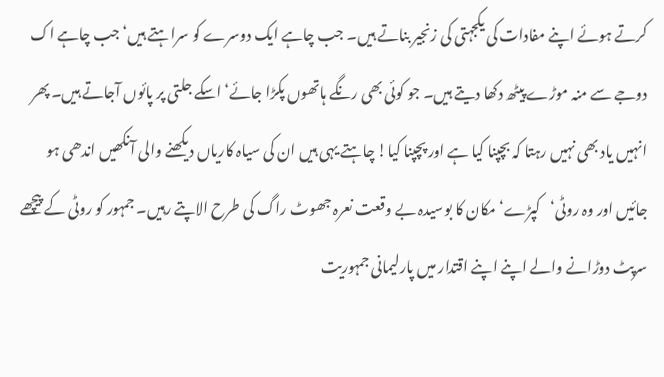کرتے ہوئے اپنے مفادات کی یکجہتی کی زنجیر بناتے ہیں۔ جب چاہے ایک دوسرے کو سراہتے ہیں‘ جب چاہے اک دوجے سے منہ موڑے پیٹھ دکھا دیتے ہیں۔ جو کوئی بھی رنگے ہاتھوں پکڑا جائے‘ اسکے جلتی پر پائوں آجاتے ہیں۔ پھر انہیں یاد بھی نہیں رہتا کہ بچپنا کیا ہے اور پچپنا کیا! چاہتے یہی ہیں ان کی سیاہ کاریاں دیکھنے والی آنکھیں اندھی ہو جائیں اور وہ روٹی‘کپڑے‘ مکان کا بوسیدہ بے وقعت نعرہ جھوٹ راگ کی طرح الاپتے رہیں۔ جمہور کو روٹی کے پیچھے سرپٹ دوڑانے والے اپنے اپنے اقتدار میں پارلیمانی جمہوریت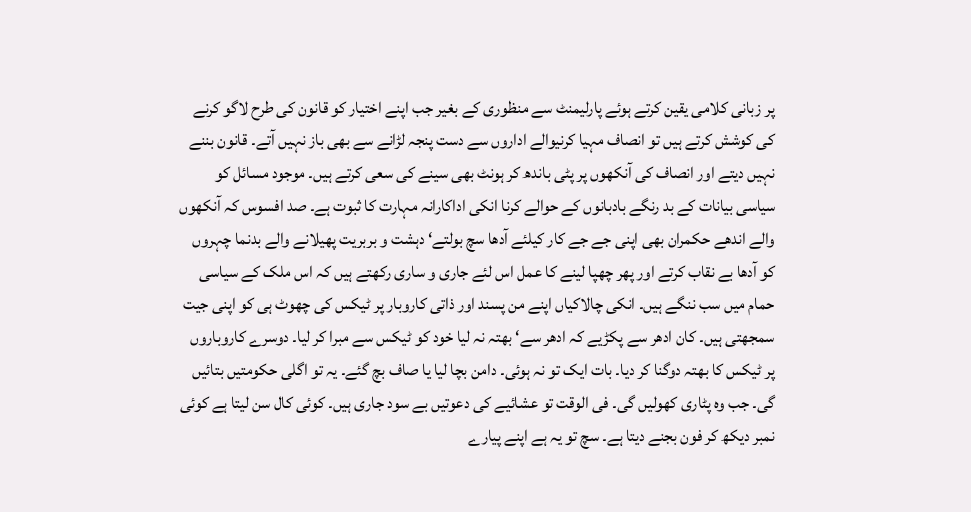پر زبانی کلامی یقین کرتے ہوئے پارلیمنٹ سے منظوری کے بغیر جب اپنے اختیار کو قانون کی طرح لاگو کرنے کی کوشش کرتے ہیں تو انصاف مہیا کرنیوالے اداروں سے دست پنجہ لڑانے سے بھی باز نہیں آتے۔ قانون بننے نہیں دیتے اور انصاف کی آنکھوں پر پٹی باندھ کر ہونٹ بھی سینے کی سعی کرتے ہیں۔ موجود مسائل کو سیاسی بیانات کے بد رنگے بادبانوں کے حوالے کرنا انکی اداکارانہ مہارت کا ثبوت ہے۔ صد افسوس کہ آنکھوں والے اندھے حکمران بھی اپنی جے جے کار کیلئے آدھا سچ بولتے‘ دہشت و بربریت پھیلانے والے بدنما چہروں کو آدھا بے نقاب کرتے اور پھر چھپا لینے کا عمل اس لئے جاری و ساری رکھتے ہیں کہ اس ملک کے سیاسی حمام میں سب ننگے ہیں۔ انکی چالاکیاں اپنے من پسند اور ذاتی کاروبار پر ٹیکس کی چھوٹ ہی کو اپنی جیت سمجھتی ہیں۔ کان ادھر سے پکڑیے کہ ادھر سے‘ بھتہ نہ لیا خود کو ٹیکس سے مبرا کر لیا۔ دوسرے کاروباروں پر ٹیکس کا بھتہ دوگنا کر دیا۔ بات ایک تو نہ ہوئی۔ دامن بچا لیا یا صاف بچ گئے۔ یہ تو اگلی حکومتیں بتائیں گی۔ جب وہ پٹاری کھولیں گی۔ فی الوقت تو عشائیے کی دعوتیں بے سود جاری ہیں۔ کوئی کال سن لیتا ہے کوئی نمبر دیکھ کر فون بجنے دیتا ہے۔ سچ تو یہ ہے اپنے پیارے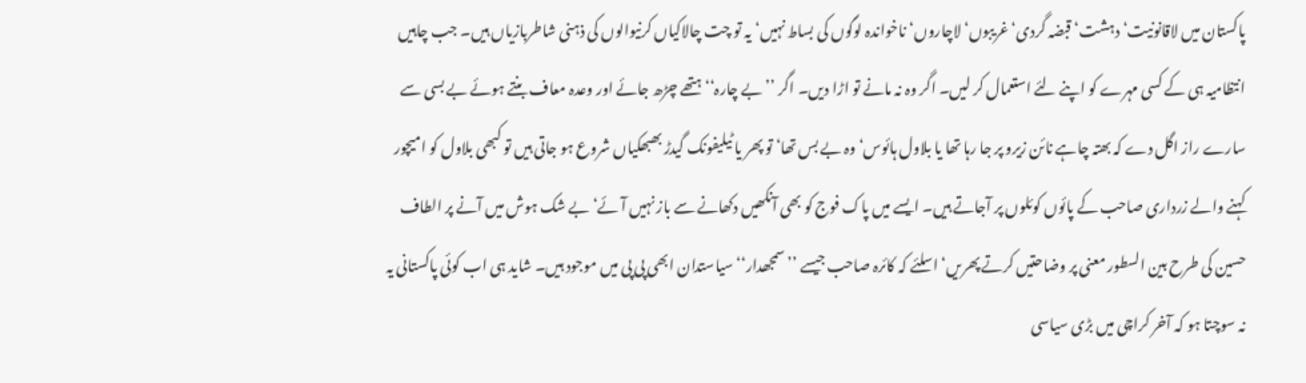پاکستان میں لاقانونیت‘ دہشت‘ قبضہ گردی‘ غریبوں‘ لاچاروں‘ ناخواندہ لوگوں کی بساط نہیں‘ یہ تو چت چالاکیاں کرنیوالوں کی ذہنی شاطربازیاں ہیں۔ جب چاہیں انتظامیہ ہی کے کسی مہرے کو اپنے لئے استعمال کر لیں۔ اگر وہ نہ مانے تو اڑا دیں۔ اگر ’’بے چارہ‘‘ ہتھے چڑھ جائے اور وعدہ معاف بنتے ہوئے بے بسی سے سارے راز اگل دے کہ بھتہ چاہے نائن زیرو پر جا رہا تھا یا بلاول ہائوس‘ وہ بے بس تھا‘ تو پھر یا ٹیلیفونک گیدڑ بھبھکیاں شروع ہو جاتی ہیں تو کبھی بلاول کو امیچور کہنے والے زرداری صاحب کے پائوں کوئلوں پر آجاتے ہیں۔ ایسے میں پاک فوج کو بھی آنکھیں دکھانے سے باز نہیں آئے‘ بے شک ہوش میں آنے پر الطاف حسین کی طرح بین السطور معنی پر وضاحتیں کرتے پھریں‘ اسلئے کہ کائرہ صاحب جیسے ’’سمجھدار‘‘ سیاستدان ابھی پی پی میں موجود ہیں۔ شاید ہی اب کوئی پاکستانی یہ نہ سوچتا ہو کہ آخر کراچی میں بڑی سیاسی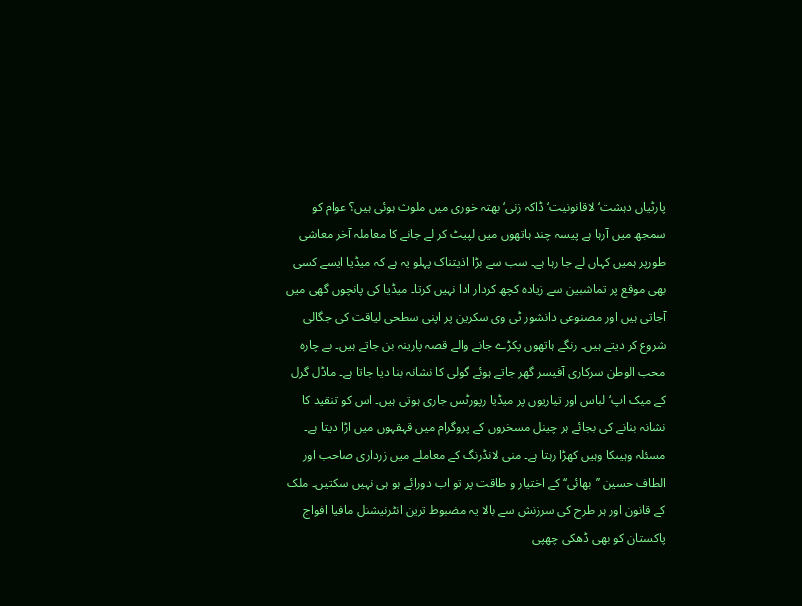پارٹیاں دہشت‘ لاقانونیت‘ ڈاکہ زنی‘ بھتہ خوری میں ملوث ہوئی ہیں؟ عوام کو سمجھ میں آرہا ہے پیسہ چند ہاتھوں میں لپیٹ کر لے جانے کا معاملہ آخر معاشی طورپر ہمیں کہاں لے جا رہا ہے۔ سب سے بڑا اذیتناک پہلو یہ ہے کہ میڈیا ایسے کسی بھی موقع پر تماشبین سے زیادہ کچھ کردار ادا نہیں کرتا۔ میڈیا کی پانچوں گھی میں آجاتی ہیں اور مصنوعی دانشور ٹی وی سکرین پر اپنی سطحی لیاقت کی جگالی شروع کر دیتے ہیں۔ رنگے ہاتھوں پکڑے جانے والے قصہ پارینہ بن جاتے ہیں۔ بے چارہ محب الوطن سرکاری آفیسر گھر جاتے ہوئے گولی کا نشانہ بنا دیا جاتا ہے۔ ماڈل گرل کے میک اپ‘ لباس اور تیاریوں پر میڈیا رپورٹس جاری ہوتی ہیں۔ اس کو تنقید کا نشانہ بنانے کی بجائے ہر چینل مسخروں کے پروگرام میں قہقہوں میں اڑا دیتا ہے۔ مسئلہ وہیںکا وہیں کھڑا رہتا ہے۔ منی لانڈرنگ کے معاملے میں زرداری صاحب اور الطاف حسین ’’بھائی‘‘ کے اختیار و طاقت پر تو اب دورائے ہو ہی نہیں سکتیں۔ ملک کے قانون اور ہر طرح کی سرزنش سے بالا یہ مضبوط ترین انٹرنیشنل مافیا افواج پاکستان کو بھی ڈھکی چھپی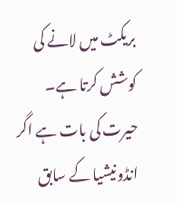بریکٹ میں لانے کی کوشش کرتا ہے۔ حیرت کی بات ہے اگر انڈونیشیا کے سابق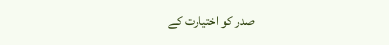صدر کو اختیارت کے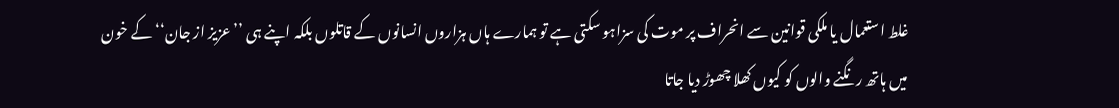غلط استعمال یا ملکی قوانین سے انحراف پر موت کی سزاہو سکتی ہے تو ہمارے ہاں ہزاروں انسانوں کے قاتلوں بلکہ اپنے ہی ’’عزیز از جان‘‘ کے خون میں ہاتھ رنگنے والوں کو کیوں کھلا چھوڑ دیا جاتا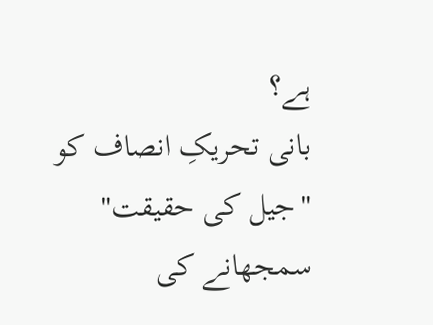ہے؟
بانی تحریکِ انصاف کو "جیل کی حقیقت" سمجھانے کی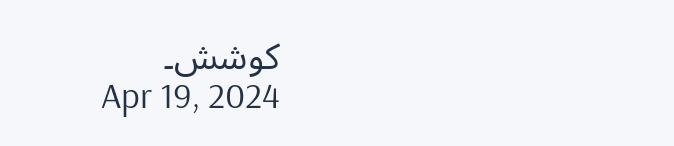کوشش۔
Apr 19, 2024